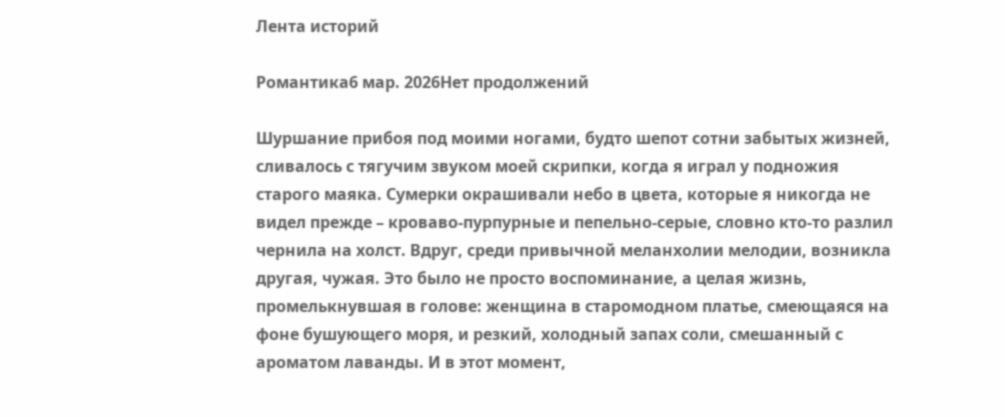Лента историй

Романтика6 мар. 2026Нет продолжений

Шуршание прибоя под моими ногами, будто шепот сотни забытых жизней, сливалось с тягучим звуком моей скрипки, когда я играл у подножия старого маяка. Сумерки окрашивали небо в цвета, которые я никогда не видел прежде – кроваво-пурпурные и пепельно-серые, словно кто-то разлил чернила на холст. Вдруг, среди привычной меланхолии мелодии, возникла другая, чужая. Это было не просто воспоминание, а целая жизнь, промелькнувшая в голове: женщина в старомодном платье, смеющаяся на фоне бушующего моря, и резкий, холодный запах соли, смешанный с ароматом лаванды. И в этот момент,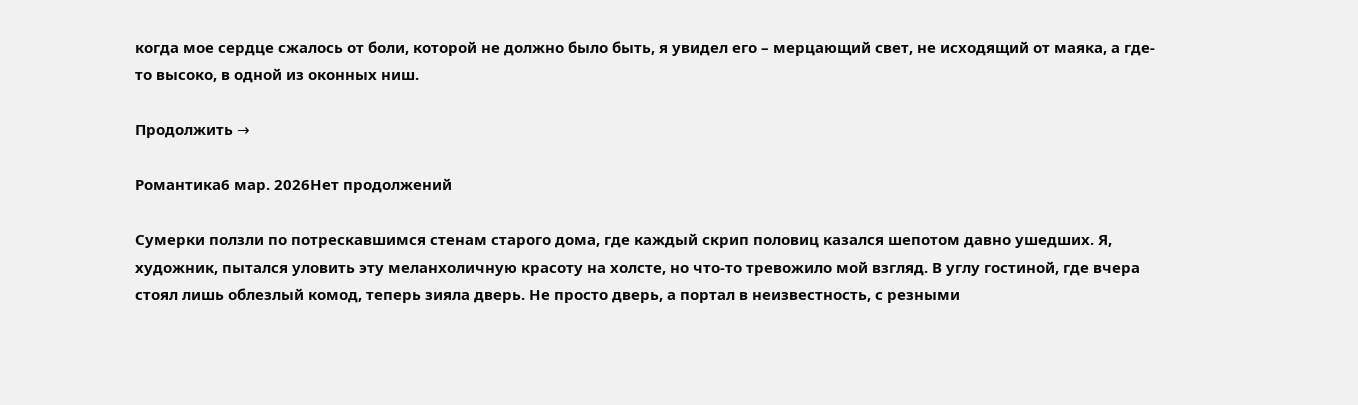когда мое сердце сжалось от боли, которой не должно было быть, я увидел его – мерцающий свет, не исходящий от маяка, а где-то высоко, в одной из оконных ниш.

Продолжить →

Романтика6 мар. 2026Нет продолжений

Сумерки ползли по потрескавшимся стенам старого дома, где каждый скрип половиц казался шепотом давно ушедших. Я, художник, пытался уловить эту меланхоличную красоту на холсте, но что-то тревожило мой взгляд. В углу гостиной, где вчера стоял лишь облезлый комод, теперь зияла дверь. Не просто дверь, а портал в неизвестность, с резными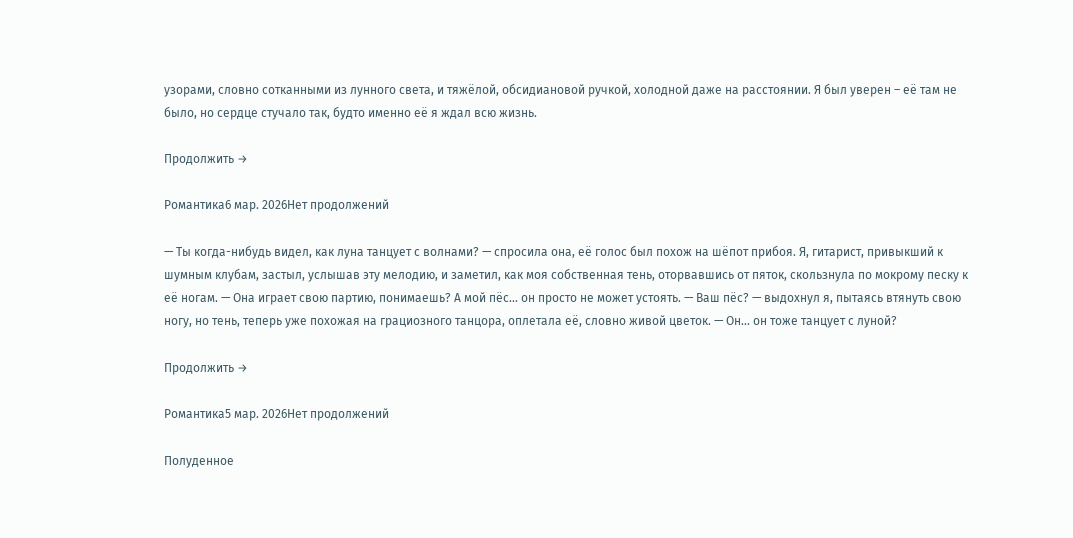узорами, словно сотканными из лунного света, и тяжёлой, обсидиановой ручкой, холодной даже на расстоянии. Я был уверен – её там не было, но сердце стучало так, будто именно её я ждал всю жизнь.

Продолжить →

Романтика6 мар. 2026Нет продолжений

— Ты когда-нибудь видел, как луна танцует с волнами? — спросила она, её голос был похож на шёпот прибоя. Я, гитарист, привыкший к шумным клубам, застыл, услышав эту мелодию, и заметил, как моя собственная тень, оторвавшись от пяток, скользнула по мокрому песку к её ногам. — Она играет свою партию, понимаешь? А мой пёс... он просто не может устоять. — Ваш пёс? — выдохнул я, пытаясь втянуть свою ногу, но тень, теперь уже похожая на грациозного танцора, оплетала её, словно живой цветок. — Он... он тоже танцует с луной?

Продолжить →

Романтика5 мар. 2026Нет продолжений

Полуденное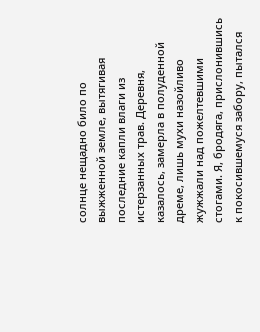солнце нещадно било по выжженной земле, вытягивая последние капли влаги из истерзанных трав. Деревня, казалось, замерла в полуденной дреме, лишь мухи назойливо жужжали над пожелтевшими стогами. Я, бродяга, прислонившись к покосившемуся забору, пытался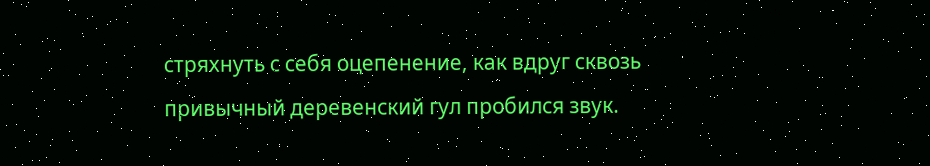стряхнуть с себя оцепенение, как вдруг сквозь привычный деревенский гул пробился звук.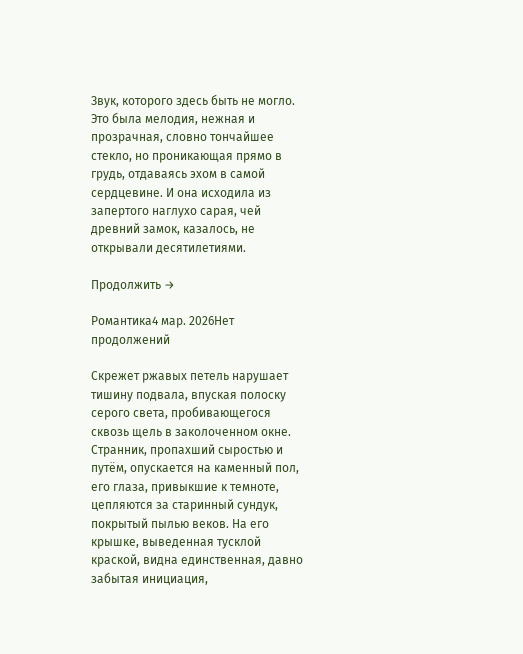Звук, которого здесь быть не могло. Это была мелодия, нежная и прозрачная, словно тончайшее стекло, но проникающая прямо в грудь, отдаваясь эхом в самой сердцевине. И она исходила из запертого наглухо сарая, чей древний замок, казалось, не открывали десятилетиями.

Продолжить →

Романтика4 мар. 2026Нет продолжений

Скрежет ржавых петель нарушает тишину подвала, впуская полоску серого света, пробивающегося сквозь щель в заколоченном окне. Странник, пропахший сыростью и путём, опускается на каменный пол, его глаза, привыкшие к темноте, цепляются за старинный сундук, покрытый пылью веков. На его крышке, выведенная тусклой краской, видна единственная, давно забытая инициация,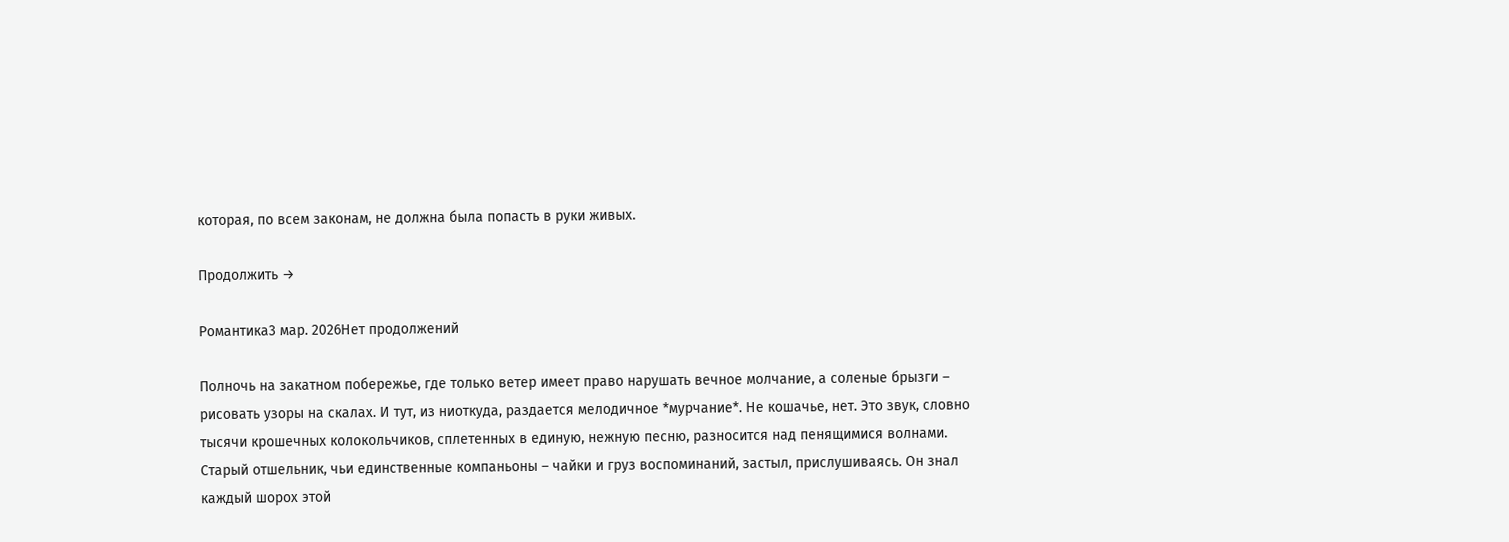которая, по всем законам, не должна была попасть в руки живых.

Продолжить →

Романтика3 мар. 2026Нет продолжений

Полночь на закатном побережье, где только ветер имеет право нарушать вечное молчание, а соленые брызги – рисовать узоры на скалах. И тут, из ниоткуда, раздается мелодичное *мурчание*. Не кошачье, нет. Это звук, словно тысячи крошечных колокольчиков, сплетенных в единую, нежную песню, разносится над пенящимися волнами. Старый отшельник, чьи единственные компаньоны – чайки и груз воспоминаний, застыл, прислушиваясь. Он знал каждый шорох этой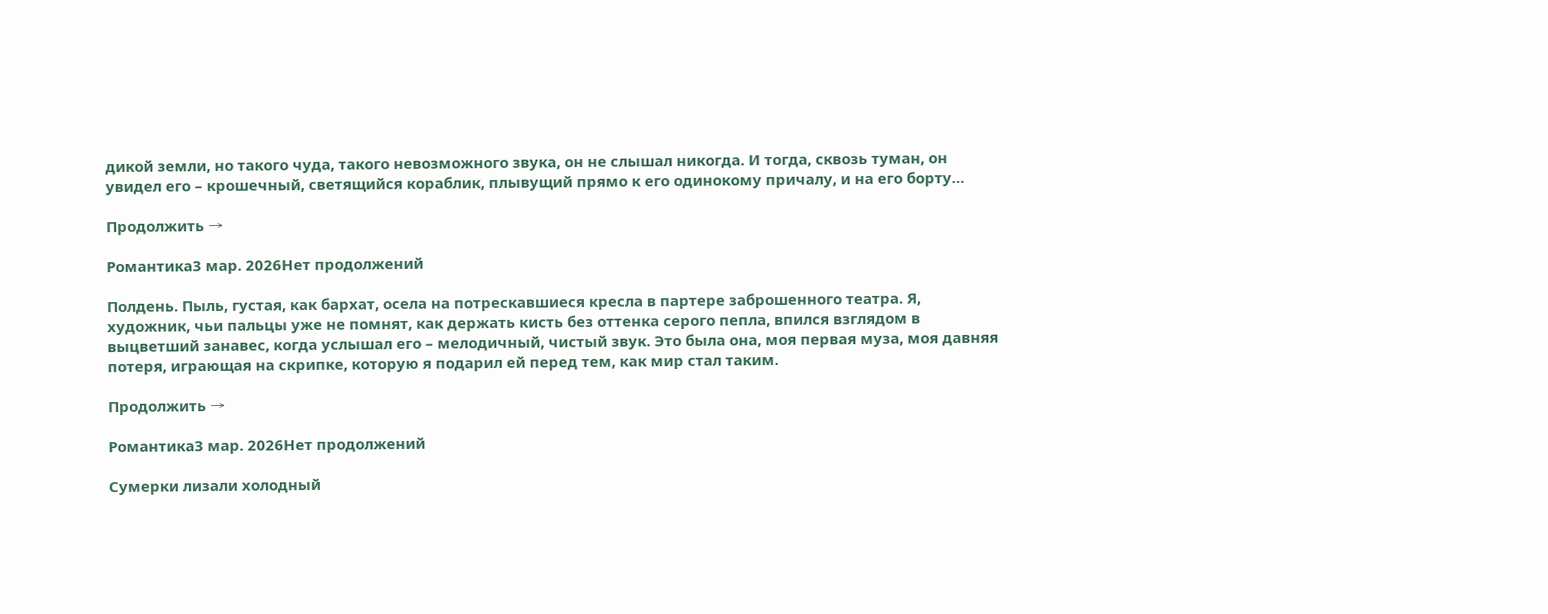дикой земли, но такого чуда, такого невозможного звука, он не слышал никогда. И тогда, сквозь туман, он увидел его – крошечный, светящийся кораблик, плывущий прямо к его одинокому причалу, и на его борту…

Продолжить →

Романтика3 мар. 2026Нет продолжений

Полдень. Пыль, густая, как бархат, осела на потрескавшиеся кресла в партере заброшенного театра. Я, художник, чьи пальцы уже не помнят, как держать кисть без оттенка серого пепла, впился взглядом в выцветший занавес, когда услышал его – мелодичный, чистый звук. Это была она, моя первая муза, моя давняя потеря, играющая на скрипке, которую я подарил ей перед тем, как мир стал таким.

Продолжить →

Романтика3 мар. 2026Нет продолжений

Сумерки лизали холодный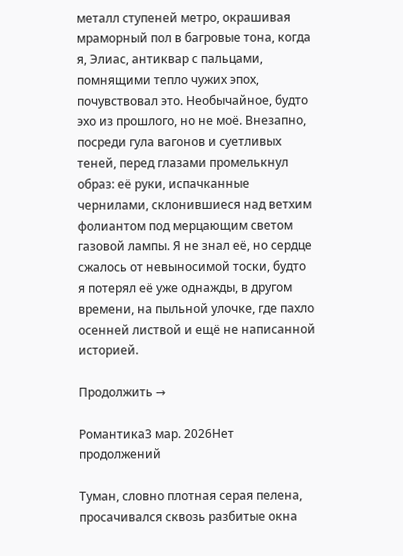металл ступеней метро, окрашивая мраморный пол в багровые тона, когда я, Элиас, антиквар с пальцами, помнящими тепло чужих эпох, почувствовал это. Необычайное, будто эхо из прошлого, но не моё. Внезапно, посреди гула вагонов и суетливых теней, перед глазами промелькнул образ: её руки, испачканные чернилами, склонившиеся над ветхим фолиантом под мерцающим светом газовой лампы. Я не знал её, но сердце сжалось от невыносимой тоски, будто я потерял её уже однажды, в другом времени, на пыльной улочке, где пахло осенней листвой и ещё не написанной историей.

Продолжить →

Романтика3 мар. 2026Нет продолжений

Туман, словно плотная серая пелена, просачивался сквозь разбитые окна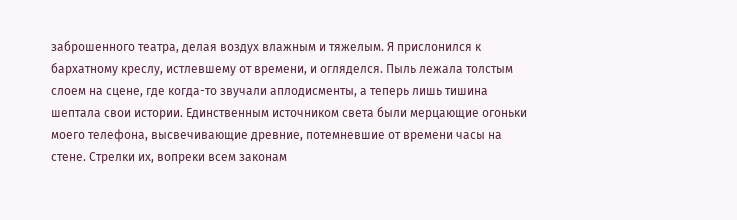заброшенного театра, делая воздух влажным и тяжелым. Я прислонился к бархатному креслу, истлевшему от времени, и огляделся. Пыль лежала толстым слоем на сцене, где когда-то звучали аплодисменты, а теперь лишь тишина шептала свои истории. Единственным источником света были мерцающие огоньки моего телефона, высвечивающие древние, потемневшие от времени часы на стене. Стрелки их, вопреки всем законам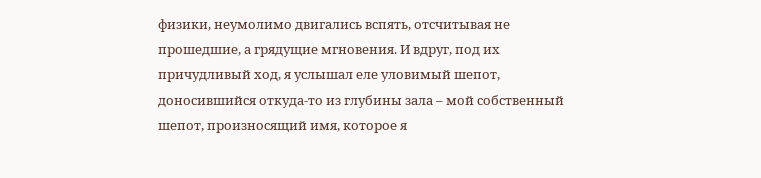физики, неумолимо двигались вспять, отсчитывая не прошедшие, а грядущие мгновения. И вдруг, под их причудливый ход, я услышал еле уловимый шепот, доносившийся откуда-то из глубины зала – мой собственный шепот, произносящий имя, которое я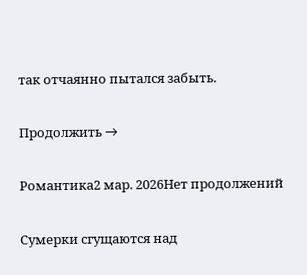так отчаянно пытался забыть.

Продолжить →

Романтика2 мар. 2026Нет продолжений

Сумерки сгущаются над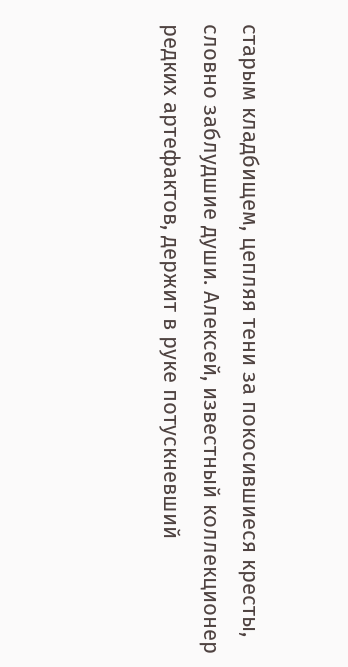старым кладбищем, цепляя тени за покосившиеся кресты, словно заблудшие души. Алексей, известный коллекционер редких артефактов, держит в руке потускневший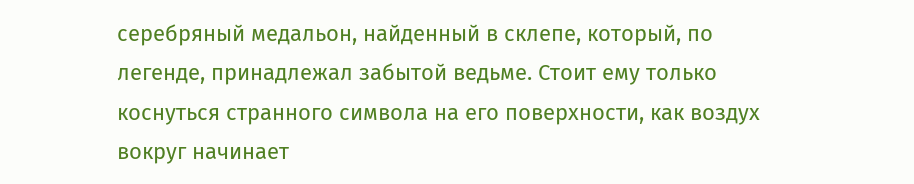серебряный медальон, найденный в склепе, который, по легенде, принадлежал забытой ведьме. Стоит ему только коснуться странного символа на его поверхности, как воздух вокруг начинает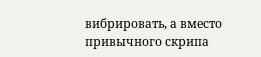вибрировать, а вместо привычного скрипа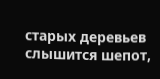старых деревьев слышится шепот,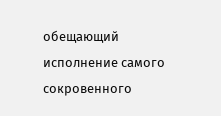обещающий исполнение самого сокровенного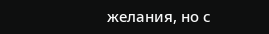желания, но с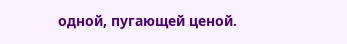одной, пугающей ценой.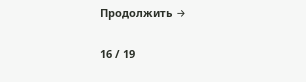Продолжить →

16 / 19